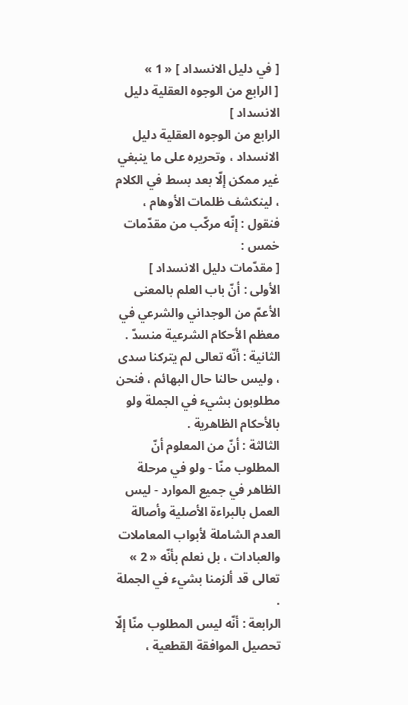[ في دليل الانسداد ] « 1 »
[ الرابع من الوجوه العقلية دليل الانسداد ]
الرابع من الوجوه العقلية دليل الانسداد ، وتحريره على ما ينبغي غير ممكن إلّا بعد بسط في الكلام ، لينكشف ظلمات الأوهام ، فنقول : إنّه مركّب من مقدّمات خمس :
[ مقدّمات دليل الانسداد ]
الأولى : أنّ باب العلم بالمعنى الأعمّ من الوجداني والشرعي في معظم الأحكام الشرعية منسدّ .
الثانية : أنّه تعالى لم يتركنا سدى ، وليس حالنا حال البهائم ، فنحن مطلوبون بشيء في الجملة ولو بالأحكام الظاهرية .
الثالثة : أنّ من المعلوم أنّ المطلوب منّا - ولو في مرحلة الظاهر في جميع الموارد - ليس العمل بالبراءة الأصلية وأصالة العدم الشاملة لأبواب المعاملات والعبادات ، بل نعلم بأنّه « 2 » تعالى قد ألزمنا بشيء في الجملة .
الرابعة : أنّه ليس المطلوب منّا إلّا تحصيل الموافقة القطعية ،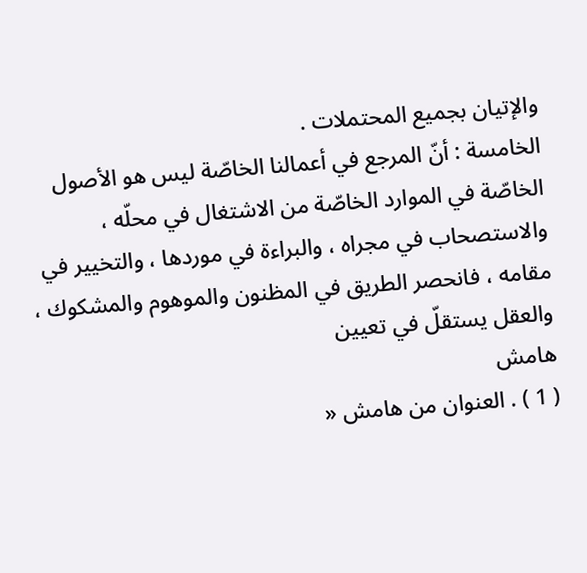والإتيان بجميع المحتملات .
الخامسة : أنّ المرجع في أعمالنا الخاصّة ليس هو الأصول الخاصّة في الموارد الخاصّة من الاشتغال في محلّه ، والاستصحاب في مجراه ، والبراءة في موردها ، والتخيير في مقامه ، فانحصر الطريق في المظنون والموهوم والمشكوك ، والعقل يستقلّ في تعيين
هامش
( 1 ) . العنوان من هامش «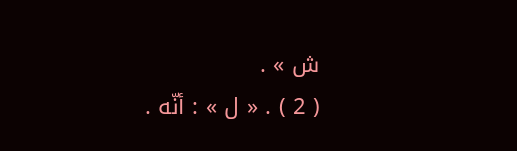ش » .
( 2 ) . « ل » : أنّه .